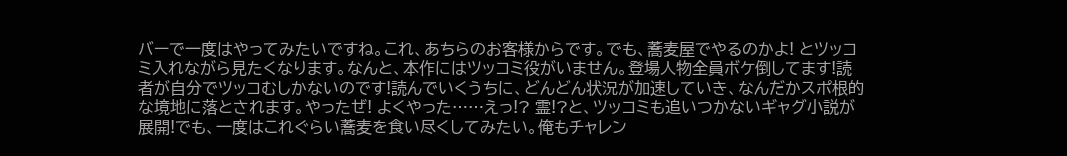バーで一度はやってみたいですね。これ、あちらのお客様からです。でも、蕎麦屋でやるのかよ! とツッコミ入れながら見たくなります。なんと、本作にはツッコミ役がいません。登場人物全員ボケ倒してます!読者が自分でツッコむしかないのです!読んでいくうちに、どんどん状況が加速していき、なんだかスポ根的な境地に落とされます。やったぜ! よくやった……えっ!? 霊!?と、ツッコミも追いつかないギャグ小説が展開!でも、一度はこれぐらい蕎麦を食い尽くしてみたい。俺もチャレン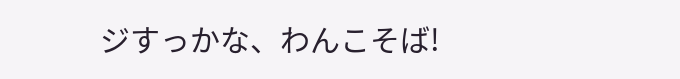ジすっかな、わんこそば!